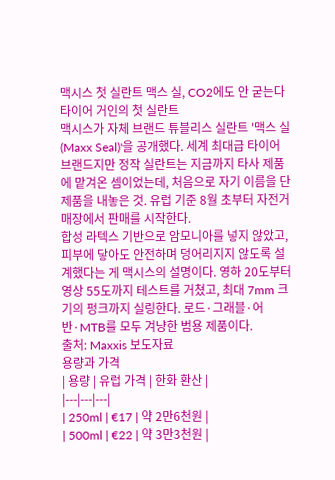맥시스 첫 실란트 맥스 실, CO2에도 안 굳는다
타이어 거인의 첫 실란트
맥시스가 자체 브랜드 튜블리스 실란트 '맥스 실(Maxx Seal)'을 공개했다. 세계 최대급 타이어 브랜드지만 정작 실란트는 지금까지 타사 제품에 맡겨온 셈이었는데, 처음으로 자기 이름을 단 제품을 내놓은 것. 유럽 기준 8월 초부터 자전거 매장에서 판매를 시작한다.
합성 라텍스 기반으로 암모니아를 넣지 않았고, 피부에 닿아도 안전하며 덩어리지지 않도록 설계했다는 게 맥시스의 설명이다. 영하 20도부터 영상 55도까지 테스트를 거쳤고, 최대 7mm 크기의 펑크까지 실링한다. 로드·그래블·어반·MTB를 모두 겨냥한 범용 제품이다.
출처: Maxxis 보도자료
용량과 가격
| 용량 | 유럽 가격 | 한화 환산 |
|---|---|---|
| 250ml | €17 | 약 2만6천원 |
| 500ml | €22 | 약 3만3천원 |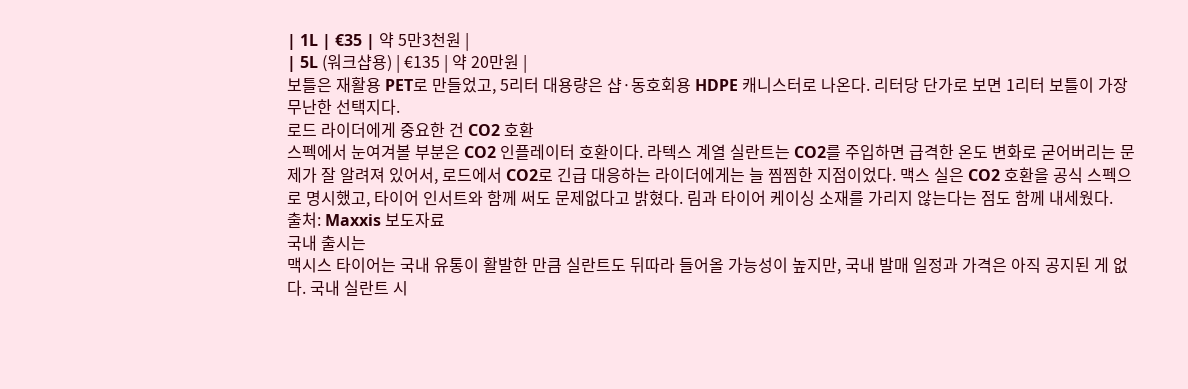| 1L | €35 | 약 5만3천원 |
| 5L (워크샵용) | €135 | 약 20만원 |
보틀은 재활용 PET로 만들었고, 5리터 대용량은 샵·동호회용 HDPE 캐니스터로 나온다. 리터당 단가로 보면 1리터 보틀이 가장 무난한 선택지다.
로드 라이더에게 중요한 건 CO2 호환
스펙에서 눈여겨볼 부분은 CO2 인플레이터 호환이다. 라텍스 계열 실란트는 CO2를 주입하면 급격한 온도 변화로 굳어버리는 문제가 잘 알려져 있어서, 로드에서 CO2로 긴급 대응하는 라이더에게는 늘 찜찜한 지점이었다. 맥스 실은 CO2 호환을 공식 스펙으로 명시했고, 타이어 인서트와 함께 써도 문제없다고 밝혔다. 림과 타이어 케이싱 소재를 가리지 않는다는 점도 함께 내세웠다.
출처: Maxxis 보도자료
국내 출시는
맥시스 타이어는 국내 유통이 활발한 만큼 실란트도 뒤따라 들어올 가능성이 높지만, 국내 발매 일정과 가격은 아직 공지된 게 없다. 국내 실란트 시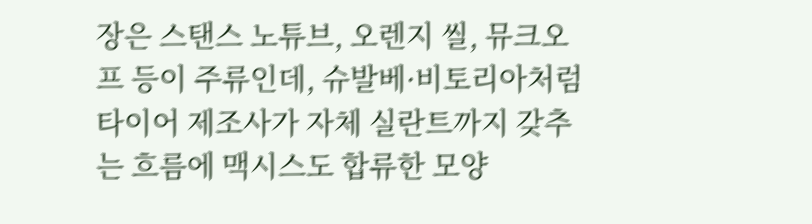장은 스탠스 노튜브, 오렌지 씰, 뮤크오프 등이 주류인데, 슈발베·비토리아처럼 타이어 제조사가 자체 실란트까지 갖추는 흐름에 맥시스도 합류한 모양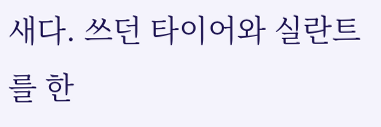새다. 쓰던 타이어와 실란트를 한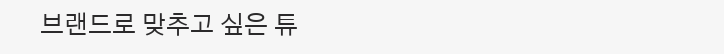브랜드로 맞추고 싶은 튜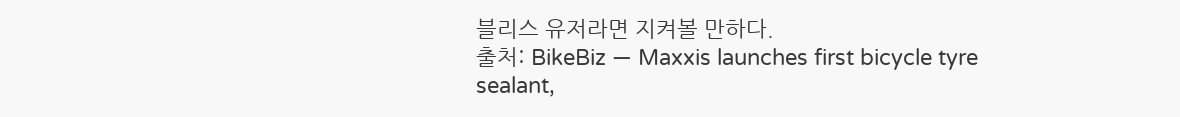블리스 유저라면 지켜볼 만하다.
출처: BikeBiz — Maxxis launches first bicycle tyre sealant,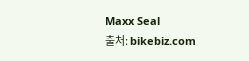Maxx Seal
출처: bikebiz.com